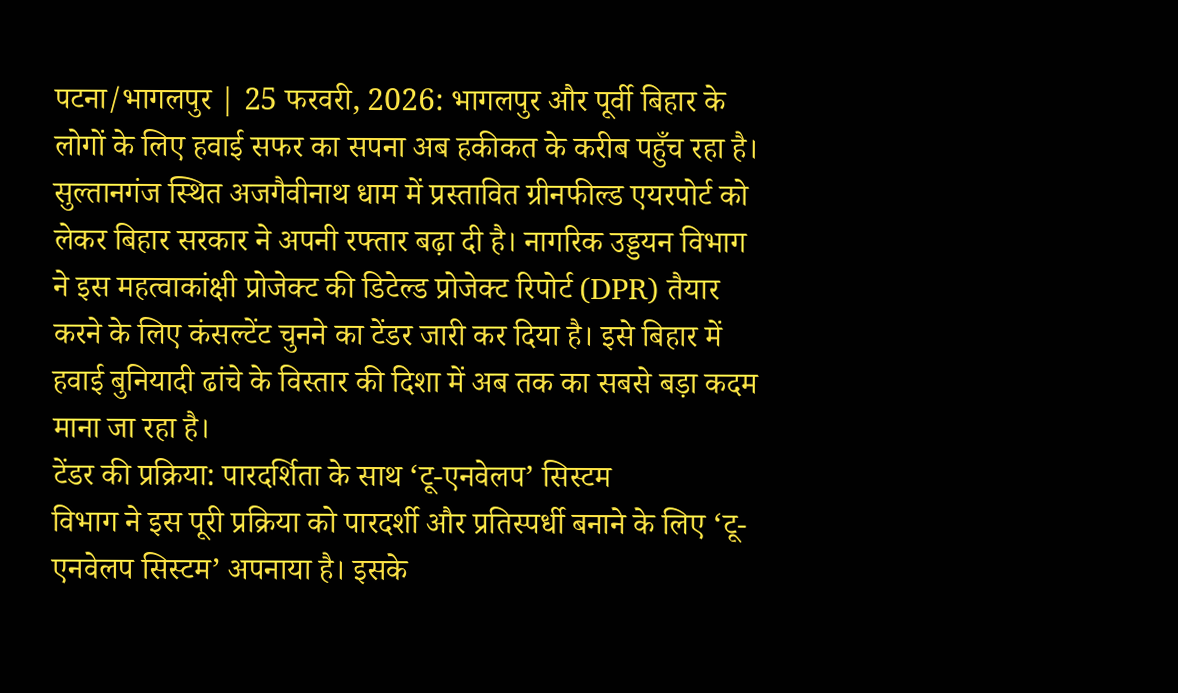पटना/भागलपुर | 25 फरवरी, 2026: भागलपुर और पूर्वी बिहार के लोगों के लिए हवाई सफर का सपना अब हकीकत के करीब पहुँच रहा है। सुल्तानगंज स्थित अजगैवीनाथ धाम में प्रस्तावित ग्रीनफील्ड एयरपोर्ट को लेकर बिहार सरकार ने अपनी रफ्तार बढ़ा दी है। नागरिक उड्डयन विभाग ने इस महत्वाकांक्षी प्रोजेक्ट की डिटेल्ड प्रोजेक्ट रिपोर्ट (DPR) तैयार करने के लिए कंसल्टेंट चुनने का टेंडर जारी कर दिया है। इसे बिहार में हवाई बुनियादी ढांचे के विस्तार की दिशा में अब तक का सबसे बड़ा कदम माना जा रहा है।
टेंडर की प्रक्रिया: पारदर्शिता के साथ ‘टू-एनवेलप’ सिस्टम
विभाग ने इस पूरी प्रक्रिया को पारदर्शी और प्रतिस्पर्धी बनाने के लिए ‘टू-एनवेलप सिस्टम’ अपनाया है। इसके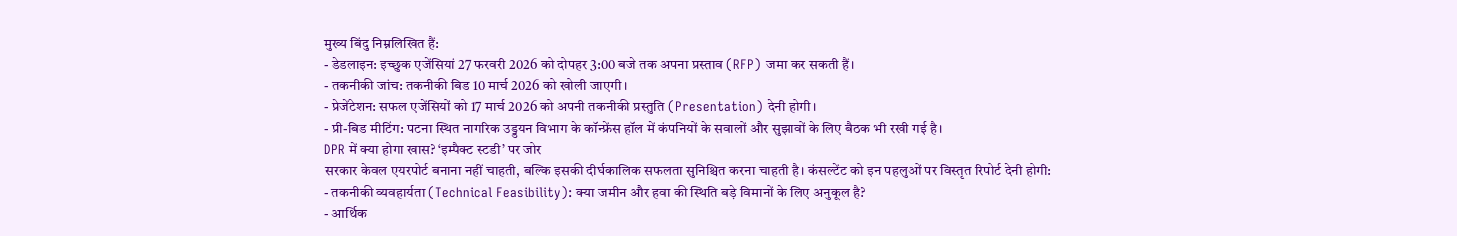मुख्य बिंदु निम्नलिखित हैं:
- डेडलाइन: इच्छुक एजेंसियां 27 फरवरी 2026 को दोपहर 3:00 बजे तक अपना प्रस्ताव (RFP) जमा कर सकती हैं।
- तकनीकी जांच: तकनीकी बिड 10 मार्च 2026 को खोली जाएगी।
- प्रेजेंटेशन: सफल एजेंसियों को 17 मार्च 2026 को अपनी तकनीकी प्रस्तुति (Presentation) देनी होगी।
- प्री-बिड मीटिंग: पटना स्थित नागरिक उड्डयन विभाग के कॉन्फ्रेंस हॉल में कंपनियों के सवालों और सुझावों के लिए बैठक भी रखी गई है।
DPR में क्या होगा खास? ‘इम्पैक्ट स्टडी’ पर जोर
सरकार केवल एयरपोर्ट बनाना नहीं चाहती, बल्कि इसकी दीर्घकालिक सफलता सुनिश्चित करना चाहती है। कंसल्टेंट को इन पहलुओं पर विस्तृत रिपोर्ट देनी होगी:
- तकनीकी व्यवहार्यता (Technical Feasibility): क्या जमीन और हवा की स्थिति बड़े विमानों के लिए अनुकूल है?
- आर्थिक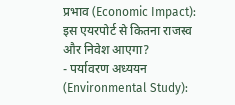प्रभाव (Economic Impact): इस एयरपोर्ट से कितना राजस्व और निवेश आएगा?
- पर्यावरण अध्ययन (Environmental Study):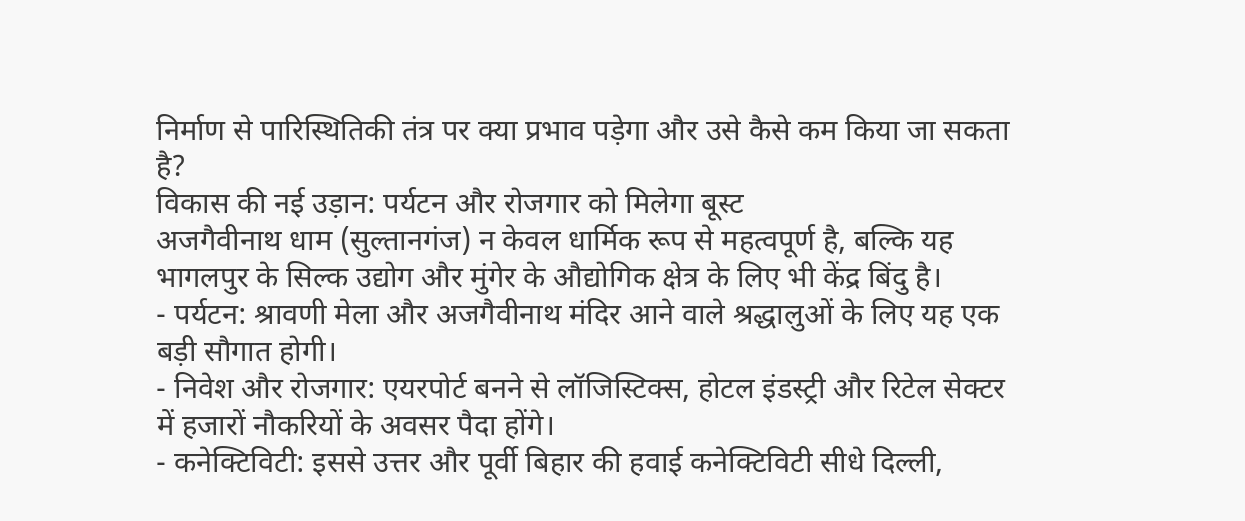निर्माण से पारिस्थितिकी तंत्र पर क्या प्रभाव पड़ेगा और उसे कैसे कम किया जा सकता है?
विकास की नई उड़ान: पर्यटन और रोजगार को मिलेगा बूस्ट
अजगैवीनाथ धाम (सुल्तानगंज) न केवल धार्मिक रूप से महत्वपूर्ण है, बल्कि यह भागलपुर के सिल्क उद्योग और मुंगेर के औद्योगिक क्षेत्र के लिए भी केंद्र बिंदु है।
- पर्यटन: श्रावणी मेला और अजगैवीनाथ मंदिर आने वाले श्रद्धालुओं के लिए यह एक बड़ी सौगात होगी।
- निवेश और रोजगार: एयरपोर्ट बनने से लॉजिस्टिक्स, होटल इंडस्ट्री और रिटेल सेक्टर में हजारों नौकरियों के अवसर पैदा होंगे।
- कनेक्टिविटी: इससे उत्तर और पूर्वी बिहार की हवाई कनेक्टिविटी सीधे दिल्ली,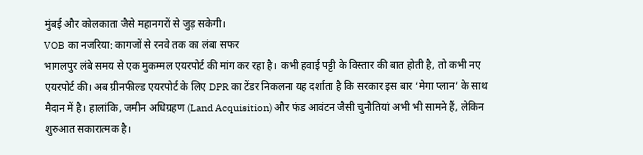मुंबई और कोलकाता जैसे महानगरों से जुड़ सकेगी।
VOB का नजरिया: कागजों से रनवे तक का लंबा सफर
भागलपुर लंबे समय से एक मुकम्मल एयरपोर्ट की मांग कर रहा है। कभी हवाई पट्टी के विस्तार की बात होती है, तो कभी नए एयरपोर्ट की। अब ग्रीनफील्ड एयरपोर्ट के लिए DPR का टेंडर निकलना यह दर्शाता है कि सरकार इस बार ‘मेगा प्लान’ के साथ मैदान में है। हालांकि, जमीन अधिग्रहण (Land Acquisition) और फंड आवंटन जैसी चुनौतियां अभी भी सामने हैं, लेकिन शुरुआत सकारात्मक है।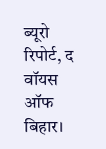ब्यूरो रिपोर्ट, द वॉयस ऑफ बिहार।